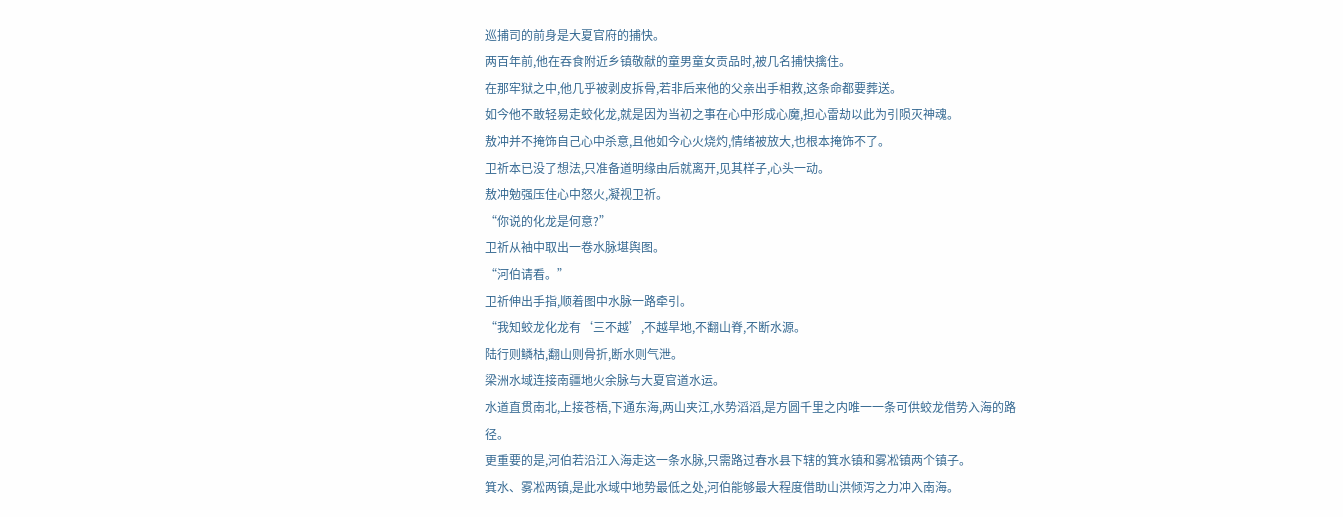巡捕司的前身是大夏官府的捕快。
两百年前,他在吞食附近乡镇敬献的童男童女贡品时,被几名捕快擒住。
在那牢狱之中,他几乎被剥皮拆骨,若非后来他的父亲出手相救,这条命都要葬送。
如今他不敢轻易走蛟化龙,就是因为当初之事在心中形成心魔,担心雷劫以此为引陨灭神魂。
敖冲并不掩饰自己心中杀意,且他如今心火烧灼,情绪被放大,也根本掩饰不了。
卫祈本已没了想法,只准备道明缘由后就离开,见其样子,心头一动。
敖冲勉强压住心中怒火,凝视卫祈。
“你说的化龙是何意?”
卫祈从袖中取出一卷水脉堪舆图。
“河伯请看。”
卫祈伸出手指,顺着图中水脉一路牵引。
“我知蛟龙化龙有‘三不越’,不越旱地,不翻山脊,不断水源。
陆行则鳞枯,翻山则骨折,断水则气泄。
梁洲水域连接南疆地火余脉与大夏官道水运。
水道直贯南北,上接苍梧,下通东海,两山夹江,水势滔滔,是方圆千里之内唯一一条可供蛟龙借势入海的路径。
更重要的是,河伯若沿江入海走这一条水脉,只需路过春水县下辖的箕水镇和雾凇镇两个镇子。
箕水、雾凇两镇,是此水域中地势最低之处,河伯能够最大程度借助山洪倾泻之力冲入南海。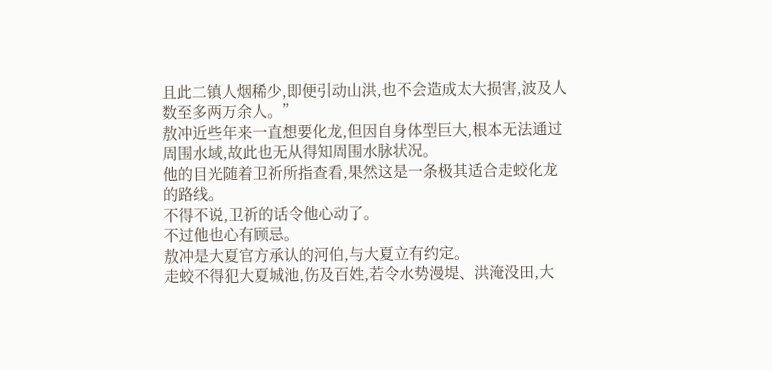且此二镇人烟稀少,即便引动山洪,也不会造成太大损害,波及人数至多两万余人。”
敖冲近些年来一直想要化龙,但因自身体型巨大,根本无法通过周围水域,故此也无从得知周围水脉状况。
他的目光随着卫祈所指查看,果然这是一条极其适合走蛟化龙的路线。
不得不说,卫祈的话令他心动了。
不过他也心有顾忌。
敖冲是大夏官方承认的河伯,与大夏立有约定。
走蛟不得犯大夏城池,伤及百姓,若令水势漫堤、洪淹没田,大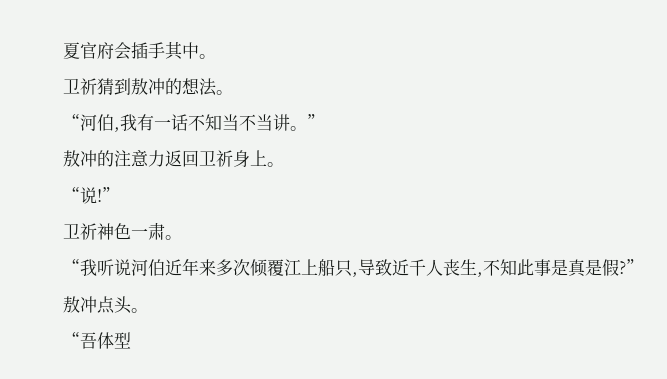夏官府会插手其中。
卫祈猜到敖冲的想法。
“河伯,我有一话不知当不当讲。”
敖冲的注意力返回卫祈身上。
“说!”
卫祈神色一肃。
“我听说河伯近年来多次倾覆江上船只,导致近千人丧生,不知此事是真是假?”
敖冲点头。
“吾体型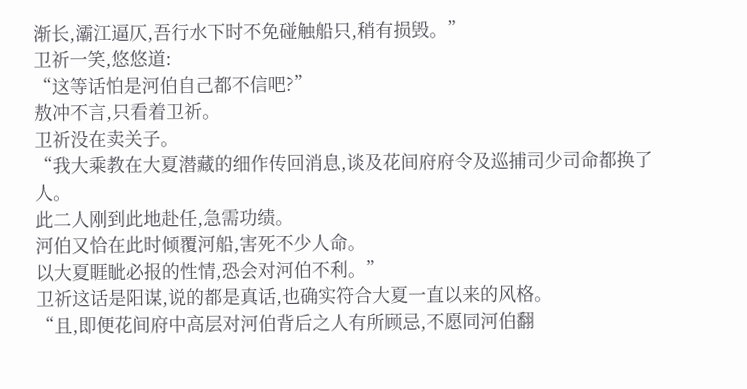渐长,灞江逼仄,吾行水下时不免碰触船只,稍有损毁。”
卫祈一笑,悠悠道:
“这等话怕是河伯自己都不信吧?”
敖冲不言,只看着卫祈。
卫祈没在卖关子。
“我大乘教在大夏潜藏的细作传回消息,谈及花间府府令及巡捕司少司命都换了人。
此二人刚到此地赴任,急需功绩。
河伯又恰在此时倾覆河船,害死不少人命。
以大夏睚眦必报的性情,恐会对河伯不利。”
卫祈这话是阳谋,说的都是真话,也确实符合大夏一直以来的风格。
“且,即便花间府中高层对河伯背后之人有所顾忌,不愿同河伯翻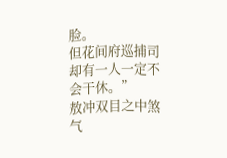脸。
但花间府巡捕司却有一人一定不会干休。”
敖冲双目之中煞气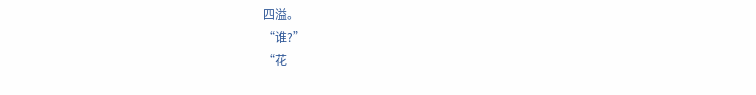四溢。
“谁?”
“花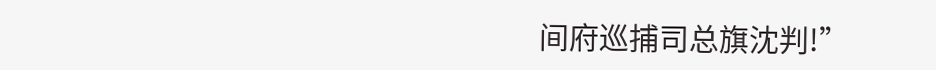间府巡捕司总旗沈判!”